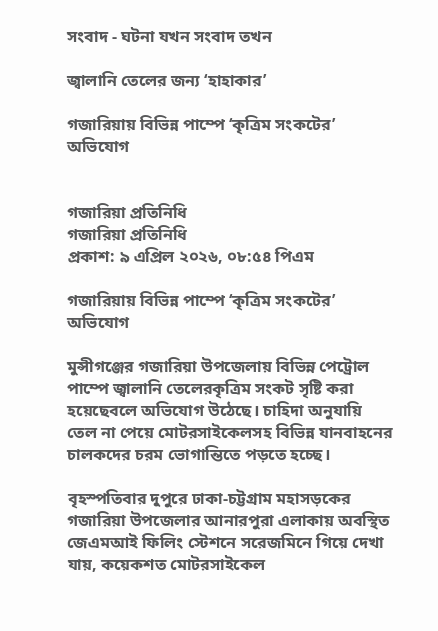সংবাদ - ঘটনা যখন সংবাদ তখন

জ্বালানি তেলের জন্য ‘হাহাকার’

গজারিয়ায় বিভিন্ন পাম্পে ‘কৃত্রিম সংকটের’ অভিযোগ


গজারিয়া প্রতিনিধি
গজারিয়া প্রতিনিধি
প্রকাশ: ৯ এপ্রিল ২০২৬, ০৮:৫৪ পিএম

গজারিয়ায় বিভিন্ন পাম্পে ‘কৃত্রিম সংকটের’ অভিযোগ

মুন্সীগঞ্জের গজারিয়া উপজেলায় বিভিন্ন পেট্রোল পাম্পে জ্বালানি তেলেরকৃত্রিম সংকট সৃষ্টি করা হয়েছেবলে অভিযোগ উঠেছে। চাহিদা অনুযায়ি তেল না পেয়ে মোটরসাইকেলসহ বিভিন্ন যানবাহনের চালকদের চরম ভোগান্তিতে পড়তে হচ্ছে।

বৃহস্পতিবার দুপুরে ঢাকা-চট্টগ্রাম মহাসড়কের গজারিয়া উপজেলার আনারপুরা এলাকায় অবস্থিত জেএমআই ফিলিং স্টেশনে সরেজমিনে গিয়ে দেখা যায়, কয়েকশত মোটরসাইকেল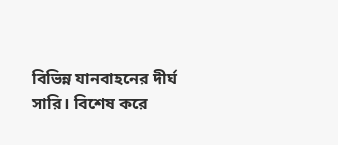বিভিন্ন যানবাহনের দীর্ঘ সারি। বিশেষ করে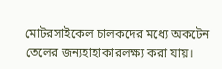মোটরসাইকেল চালকদের মধ্যে অকটেন তেলের জন্যহাহাকারলক্ষ্য করা যায়।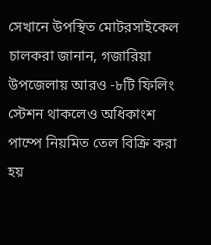সেখানে উপস্থিত মোটরসাইকেল চালকরা জানান, গজারিয়া উপজেলায় আরও -৮টি ফিলিং স্টেশন থাকলেও অধিকাংশ পাম্পে নিয়মিত তেল বিক্রি করা হয়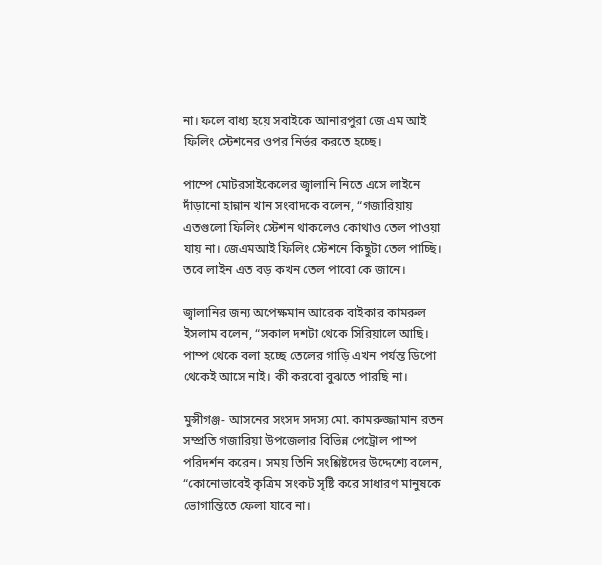না। ফলে বাধ্য হয়ে সবাইকে আনারপুরা জে এম আই ফিলিং স্টেশনের ওপর নির্ভর করতে হচ্ছে।

পাম্পে মোটরসাইকেলের জ্বালানি নিতে এসে লাইনে দাঁড়ানো হান্নান খান সংবাদকে বলেন, “গজারিয়ায় এতগুলো ফিলিং স্টেশন থাকলেও কোথাও তেল পাওয়া যায় না। জেএমআই ফিলিং স্টেশনে কিছুটা তেল পাচ্ছি। তবে লাইন এত বড় কখন তেল পাবো কে জানে।

জ্বালানির জন্য অপেক্ষমান আরেক বাইকার কামরুল ইসলাম বলেন, “সকাল দশটা থেকে সিরিয়ালে আছি। পাম্প থেকে বলা হচ্ছে তেলের গাড়ি এখন পর্যন্ত ডিপো থেকেই আসে নাই। কী করবো বুঝতে পারছি না।

মুন্সীগঞ্জ- আসনের সংসদ সদস্য মো. কামরুজ্জামান রতন সম্প্রতি গজারিয়া উপজেলার বিভিন্ন পেট্রোল পাম্প পরিদর্শন করেন। সময় তিনি সংশ্লিষ্টদের উদ্দেশ্যে বলেন, “কোনোভাবেই কৃত্রিম সংকট সৃষ্টি করে সাধারণ মানুষকে ভোগান্তিতে ফেলা যাবে না।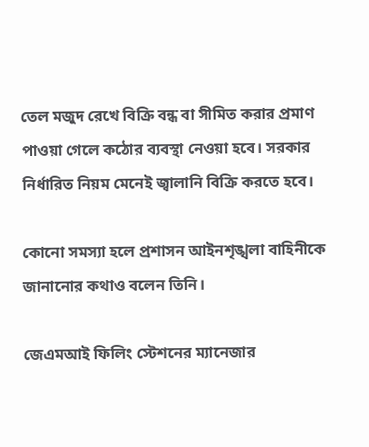তেল মজুদ রেখে বিক্রি বন্ধ বা সীমিত করার প্রমাণ পাওয়া গেলে কঠোর ব্যবস্থা নেওয়া হবে। সরকার নির্ধারিত নিয়ম মেনেই জ্বালানি বিক্রি করতে হবে।

কোনো সমস্যা হলে প্রশাসন আইনশৃঙ্খলা বাহিনীকে জানানোর কথাও বলেন তিনি।

জেএমআই ফিলিং স্টেশনের ম্যানেজার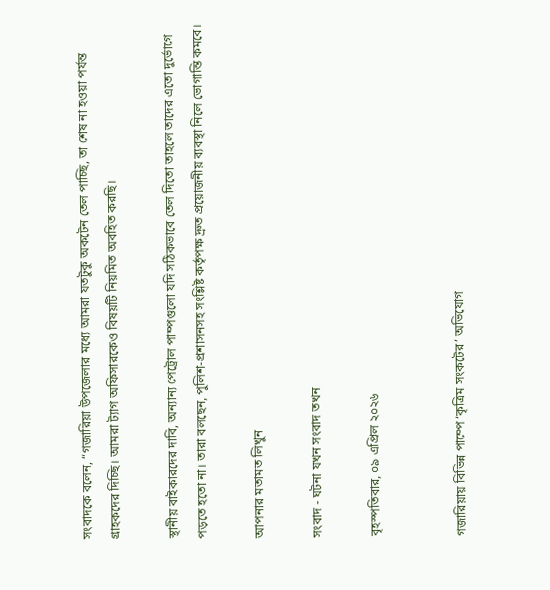সংবাদকে বলেন, “গজারিয়া উপজেলার মধ্যে আমরা যতটুকু অকটেন তেল পাচ্ছি, তা শেষ না হওয়া পর্যন্ত গ্রাহকদের দিচ্ছি। আমরা ট্যাগ অফিসারকেও বিষয়টি নিয়মিত অবহিত করছি।

স্থানীয় বাইকারদের দাবি, অন্যান্য পেট্রোল পাম্পগুলো যদি সঠিকভাবে তেল দিতো তাহলে তাদের এতো দুর্ভোগে পড়তে হতো না। তারা বলছেন, পুলিশ-প্রশাসনসহ সংশ্লিষ্ট কর্তৃপক্ষ দ্রুত প্রয়োজনীয় ব্যবস্থা নিলে ভোগান্তি কমবে।

আপনার মতামত লিখুন

সংবাদ - ঘটনা যখন সংবাদ তখন

বৃহস্পতিবার, ০৯ এপ্রিল ২০২৬


গজারিয়ায় বিভিন্ন পাম্পে ‘কৃত্রিম সংকটের’ অভিযোগ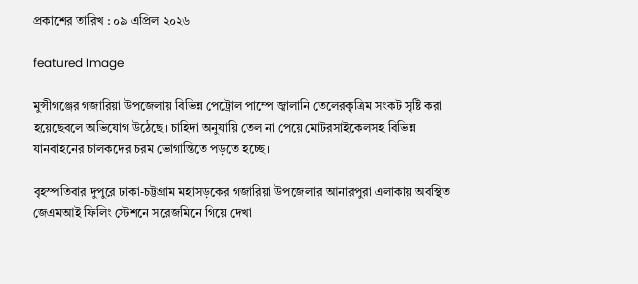প্রকাশের তারিখ : ০৯ এপ্রিল ২০২৬

featured Image

মুন্সীগঞ্জের গজারিয়া উপজেলায় বিভিন্ন পেট্রোল পাম্পে জ্বালানি তেলেরকৃত্রিম সংকট সৃষ্টি করা হয়েছেবলে অভিযোগ উঠেছে। চাহিদা অনুযায়ি তেল না পেয়ে মোটরসাইকেলসহ বিভিন্ন যানবাহনের চালকদের চরম ভোগান্তিতে পড়তে হচ্ছে।

বৃহস্পতিবার দুপুরে ঢাকা-চট্টগ্রাম মহাসড়কের গজারিয়া উপজেলার আনারপুরা এলাকায় অবস্থিত জেএমআই ফিলিং স্টেশনে সরেজমিনে গিয়ে দেখা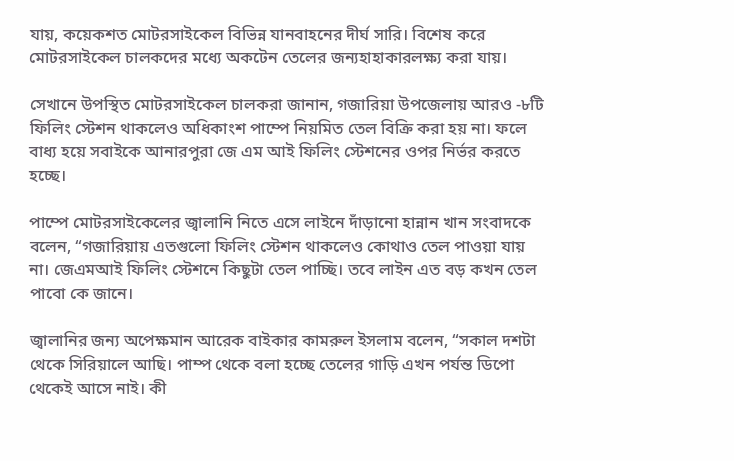যায়, কয়েকশত মোটরসাইকেল বিভিন্ন যানবাহনের দীর্ঘ সারি। বিশেষ করে মোটরসাইকেল চালকদের মধ্যে অকটেন তেলের জন্যহাহাকারলক্ষ্য করা যায়।

সেখানে উপস্থিত মোটরসাইকেল চালকরা জানান, গজারিয়া উপজেলায় আরও -৮টি ফিলিং স্টেশন থাকলেও অধিকাংশ পাম্পে নিয়মিত তেল বিক্রি করা হয় না। ফলে বাধ্য হয়ে সবাইকে আনারপুরা জে এম আই ফিলিং স্টেশনের ওপর নির্ভর করতে হচ্ছে।

পাম্পে মোটরসাইকেলের জ্বালানি নিতে এসে লাইনে দাঁড়ানো হান্নান খান সংবাদকে বলেন, “গজারিয়ায় এতগুলো ফিলিং স্টেশন থাকলেও কোথাও তেল পাওয়া যায় না। জেএমআই ফিলিং স্টেশনে কিছুটা তেল পাচ্ছি। তবে লাইন এত বড় কখন তেল পাবো কে জানে।

জ্বালানির জন্য অপেক্ষমান আরেক বাইকার কামরুল ইসলাম বলেন, “সকাল দশটা থেকে সিরিয়ালে আছি। পাম্প থেকে বলা হচ্ছে তেলের গাড়ি এখন পর্যন্ত ডিপো থেকেই আসে নাই। কী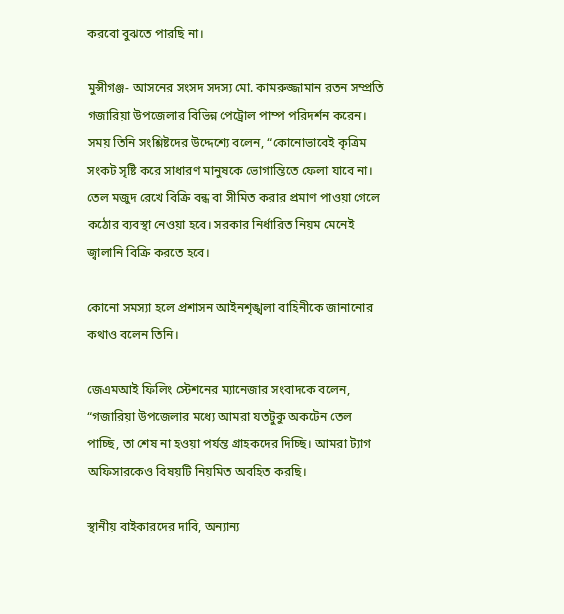করবো বুঝতে পারছি না।

মুন্সীগঞ্জ- আসনের সংসদ সদস্য মো. কামরুজ্জামান রতন সম্প্রতি গজারিয়া উপজেলার বিভিন্ন পেট্রোল পাম্প পরিদর্শন করেন। সময় তিনি সংশ্লিষ্টদের উদ্দেশ্যে বলেন, “কোনোভাবেই কৃত্রিম সংকট সৃষ্টি করে সাধারণ মানুষকে ভোগান্তিতে ফেলা যাবে না। তেল মজুদ রেখে বিক্রি বন্ধ বা সীমিত করার প্রমাণ পাওয়া গেলে কঠোর ব্যবস্থা নেওয়া হবে। সরকার নির্ধারিত নিয়ম মেনেই জ্বালানি বিক্রি করতে হবে।

কোনো সমস্যা হলে প্রশাসন আইনশৃঙ্খলা বাহিনীকে জানানোর কথাও বলেন তিনি।

জেএমআই ফিলিং স্টেশনের ম্যানেজার সংবাদকে বলেন, “গজারিয়া উপজেলার মধ্যে আমরা যতটুকু অকটেন তেল পাচ্ছি, তা শেষ না হওয়া পর্যন্ত গ্রাহকদের দিচ্ছি। আমরা ট্যাগ অফিসারকেও বিষয়টি নিয়মিত অবহিত করছি।

স্থানীয় বাইকারদের দাবি, অন্যান্য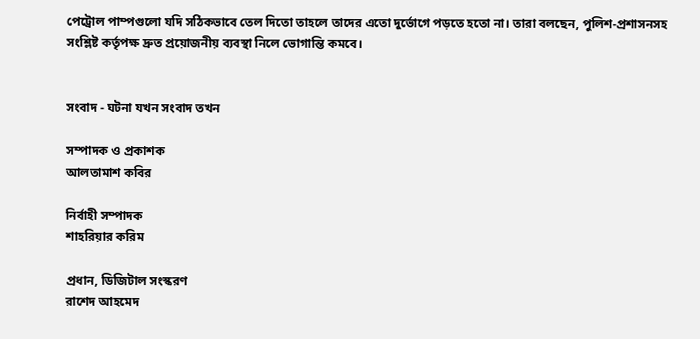পেট্রোল পাম্পগুলো যদি সঠিকভাবে তেল দিতো তাহলে তাদের এতো দুর্ভোগে পড়তে হতো না। তারা বলছেন, পুলিশ-প্রশাসনসহ সংশ্লিষ্ট কর্তৃপক্ষ দ্রুত প্রয়োজনীয় ব্যবস্থা নিলে ভোগান্তি কমবে।


সংবাদ - ঘটনা যখন সংবাদ তখন

সম্পাদক ও প্রকাশক
আলতামাশ কবির

নির্বাহী সম্পাদক
শাহরিয়ার করিম

প্রধান, ডিজিটাল সংস্করণ
রাশেদ আহমেদ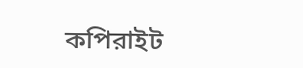কপিরাইট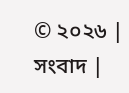© ২০২৬ | সংবাদ |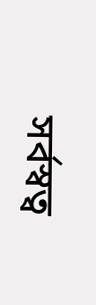সর্বস্বত্ব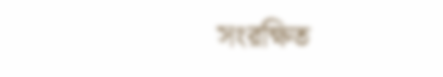সংরক্ষিত